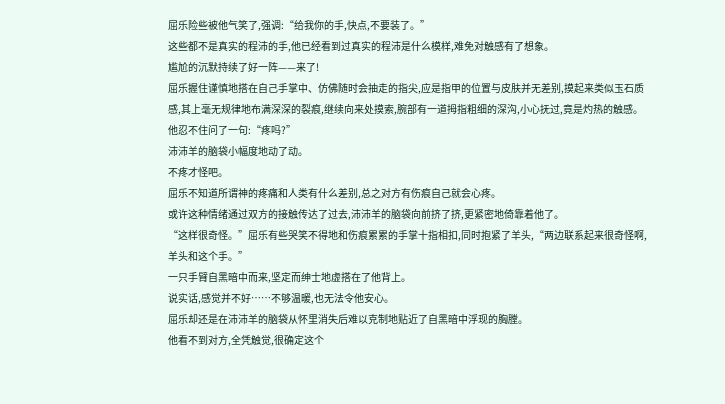屈乐险些被他气笑了,强调:“给我你的手,快点,不要装了。”
这些都不是真实的程沛的手,他已经看到过真实的程沛是什么模样,难免对触感有了想象。
尴尬的沉默持续了好一阵——来了!
屈乐握住谨慎地搭在自己手掌中、仿佛随时会抽走的指尖,应是指甲的位置与皮肤并无差别,摸起来类似玉石质感,其上毫无规律地布满深深的裂痕,继续向来处摸索,腕部有一道拇指粗细的深沟,小心抚过,竟是灼热的触感。
他忍不住问了一句:“疼吗?”
沛沛羊的脑袋小幅度地动了动。
不疼才怪吧。
屈乐不知道所谓神的疼痛和人类有什么差别,总之对方有伤痕自己就会心疼。
或许这种情绪通过双方的接触传达了过去,沛沛羊的脑袋向前挤了挤,更紧密地倚靠着他了。
“这样很奇怪。”屈乐有些哭笑不得地和伤痕累累的手掌十指相扣,同时抱紧了羊头,“两边联系起来很奇怪啊,羊头和这个手。”
一只手臂自黑暗中而来,坚定而绅士地虚搭在了他背上。
说实话,感觉并不好……不够温暖,也无法令他安心。
屈乐却还是在沛沛羊的脑袋从怀里消失后难以克制地贴近了自黑暗中浮现的胸膛。
他看不到对方,全凭触觉,很确定这个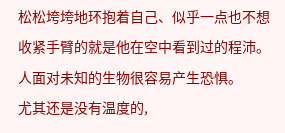松松垮垮地环抱着自己、似乎一点也不想收紧手臂的就是他在空中看到过的程沛。
人面对未知的生物很容易产生恐惧。
尤其还是没有温度的,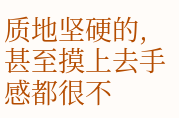质地坚硬的,甚至摸上去手感都很不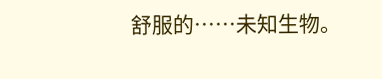舒服的……未知生物。